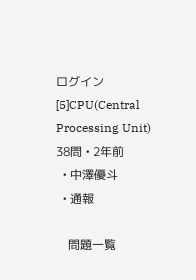ログイン
[5]CPU(Central Processing Unit)
38問 • 2年前
  • 中澤優斗
  • 通報

    問題一覧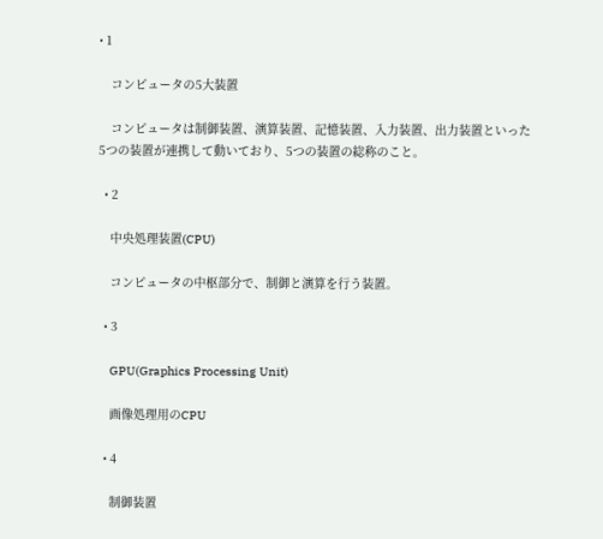• 1

    コンピュータの5大装置

    コンピュータは制御装置、演算装置、記憶装置、入力装置、出力装置といった5つの装置が連携して動いており、5つの装置の総称のこと。

  • 2

    中央処理装置(CPU)

    コンピュータの中枢部分で、制御と演算を行う装置。

  • 3

    GPU(Graphics Processing Unit)

    画像処理用のCPU

  • 4

    制御装置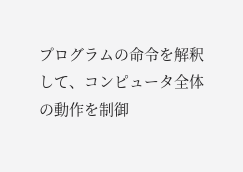プログラムの命令を解釈して、コンピュータ全体の動作を制御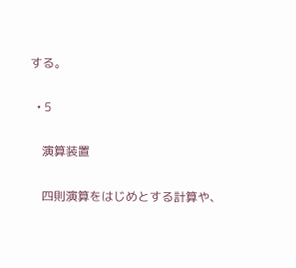する。

  • 5

    演算装置

    四則演算をはじめとする計算や、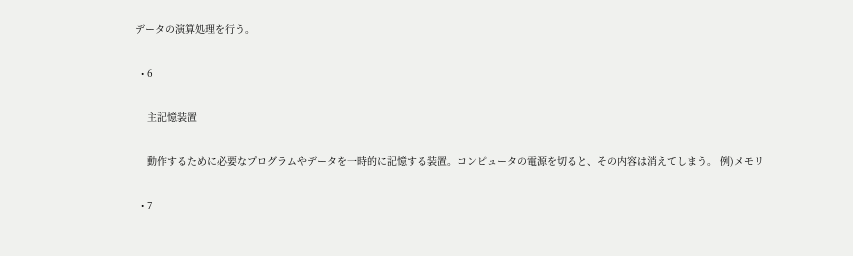データの演算処理を行う。

  • 6

    主記憶装置

    動作するために必要なプログラムやデータを一時的に記憶する装置。コンピュータの電源を切ると、その内容は消えてしまう。 例)メモリ

  • 7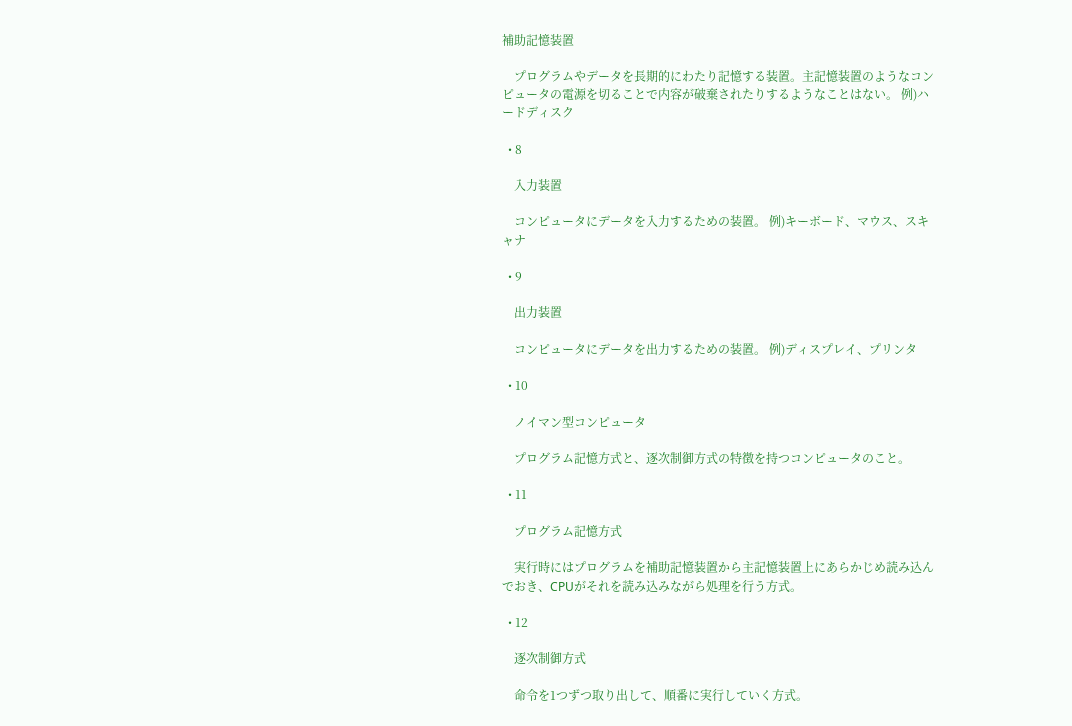補助記憶装置

    プログラムやデータを長期的にわたり記憶する装置。主記憶装置のようなコンピュータの電源を切ることで内容が破棄されたりするようなことはない。 例)ハードディスク

  • 8

    入力装置

    コンピュータにデータを入力するための装置。 例)キーボード、マウス、スキャナ

  • 9

    出力装置

    コンピュータにデータを出力するための装置。 例)ディスプレイ、プリンタ

  • 10

    ノイマン型コンピュータ

    プログラム記憶方式と、逐次制御方式の特徴を持つコンピュータのこと。

  • 11

    プログラム記憶方式

    実行時にはプログラムを補助記憶装置から主記憶装置上にあらかじめ読み込んでおき、CPUがそれを読み込みながら処理を行う方式。

  • 12

    逐次制御方式

    命令を1つずつ取り出して、順番に実行していく方式。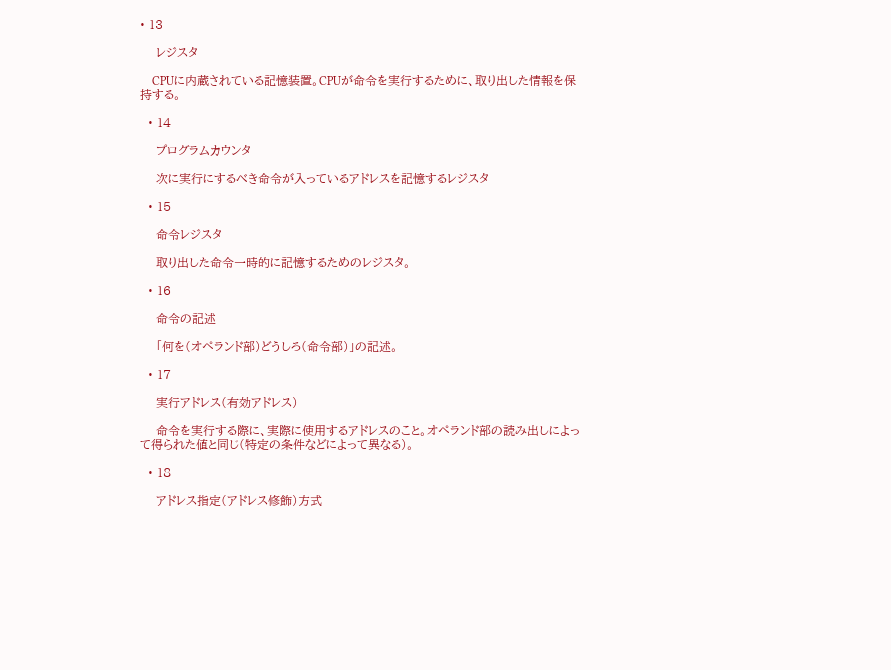• 13

    レジスタ

    CPUに内蔵されている記憶装置。CPUが命令を実行するために、取り出した情報を保持する。

  • 14

    プログラムカウンタ

    次に実行にするべき命令が入っているアドレスを記憶するレジスタ

  • 15

    命令レジスタ

    取り出した命令一時的に記憶するためのレジスタ。

  • 16

    命令の記述

    「何を(オペランド部)どうしろ(命令部)」の記述。

  • 17

    実行アドレス(有効アドレス)

    命令を実行する際に、実際に使用するアドレスのこと。オペランド部の読み出しによって得られた値と同じ(特定の条件などによって異なる)。

  • 18

    アドレス指定(アドレス修飾)方式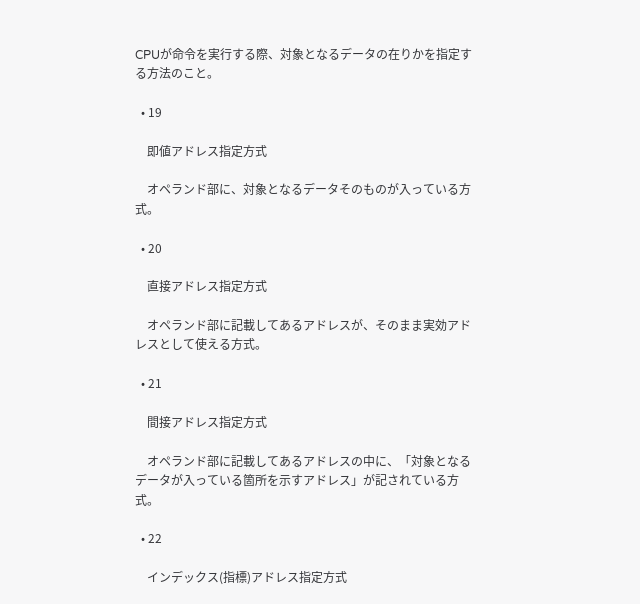CPUが命令を実行する際、対象となるデータの在りかを指定する方法のこと。

  • 19

    即値アドレス指定方式

    オペランド部に、対象となるデータそのものが入っている方式。

  • 20

    直接アドレス指定方式

    オペランド部に記載してあるアドレスが、そのまま実効アドレスとして使える方式。

  • 21

    間接アドレス指定方式

    オペランド部に記載してあるアドレスの中に、「対象となるデータが入っている箇所を示すアドレス」が記されている方式。

  • 22

    インデックス(指標)アドレス指定方式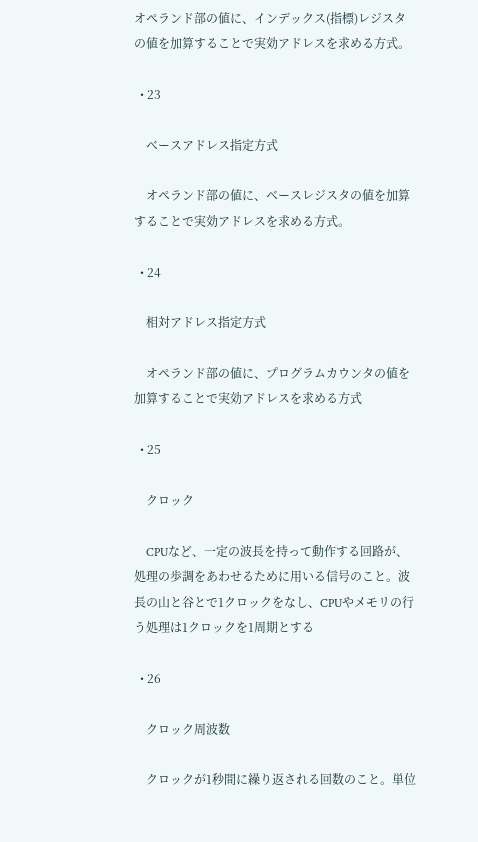オペランド部の値に、インデックス(指標)レジスタの値を加算することで実効アドレスを求める方式。

  • 23

    ベースアドレス指定方式

    オペランド部の値に、ベースレジスタの値を加算することで実効アドレスを求める方式。

  • 24

    相対アドレス指定方式

    オペランド部の値に、プログラムカウンタの値を加算することで実効アドレスを求める方式

  • 25

    クロック

    CPUなど、一定の波長を持って動作する回路が、処理の歩調をあわせるために用いる信号のこと。波長の山と谷とで1クロックをなし、CPUやメモリの行う処理は1クロックを1周期とする

  • 26

    クロック周波数

    クロックが1秒間に繰り返される回数のこと。単位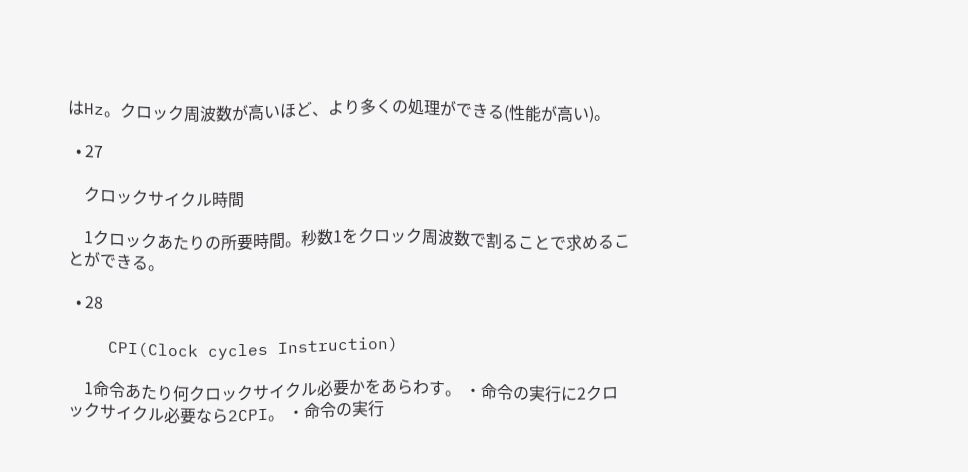はHz。クロック周波数が高いほど、より多くの処理ができる(性能が高い)。

  • 27

    クロックサイクル時間

    1クロックあたりの所要時間。秒数1をクロック周波数で割ることで求めることができる。

  • 28

    CPI(Clock cycles Instruction)

    1命令あたり何クロックサイクル必要かをあらわす。 ・命令の実行に2クロックサイクル必要なら2CPI。 ・命令の実行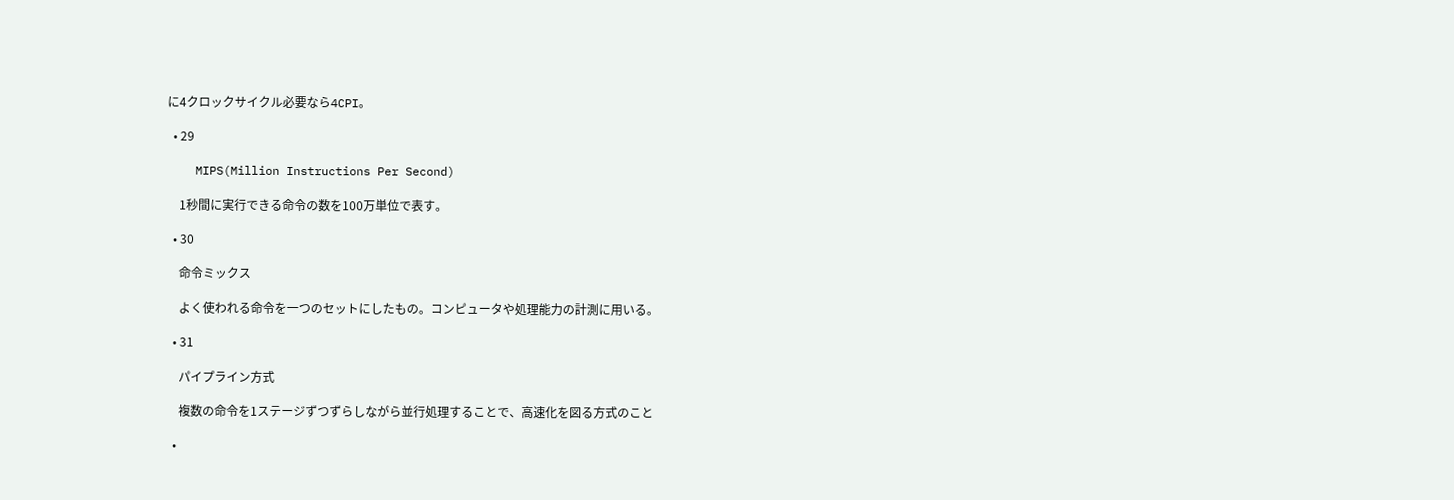に4クロックサイクル必要なら4CPI。

  • 29

    MIPS(Million Instructions Per Second)

    1秒間に実行できる命令の数を100万単位で表す。

  • 30

    命令ミックス

    よく使われる命令を一つのセットにしたもの。コンピュータや処理能力の計測に用いる。

  • 31

    パイプライン方式

    複数の命令を1ステージずつずらしながら並行処理することで、高速化を図る方式のこと

  •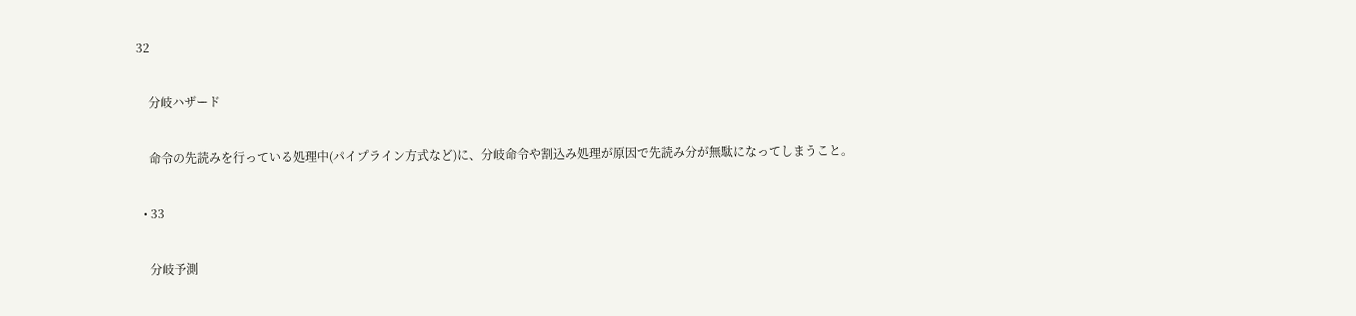32

    分岐ハザード

    命令の先読みを行っている処理中(パイプライン方式など)に、分岐命令や割込み処理が原因で先読み分が無駄になってしまうこと。

  • 33

    分岐予測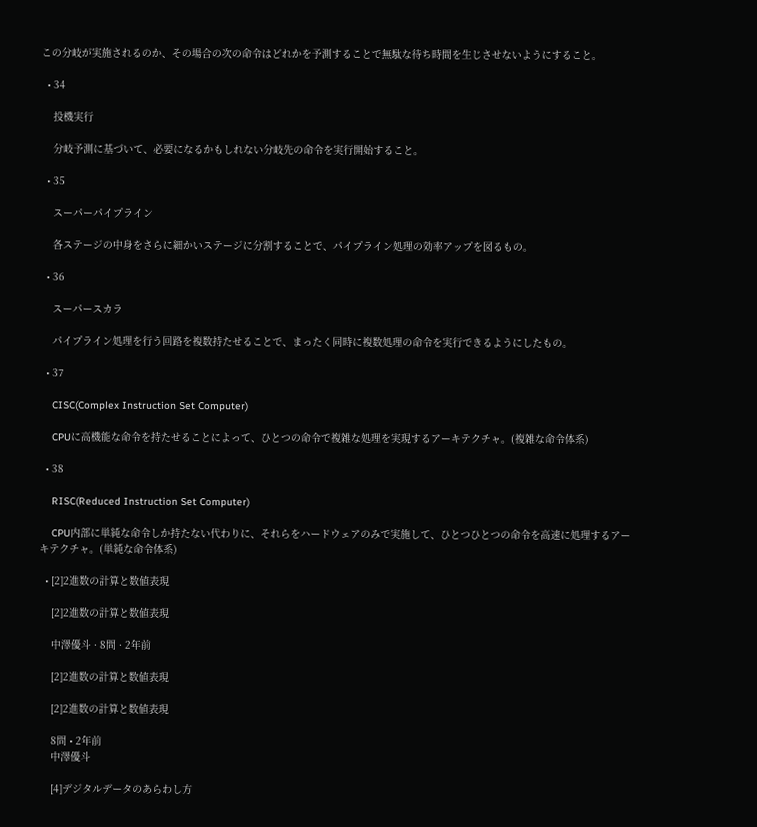この分岐が実施されるのか、その場合の次の命令はどれかを予測することで無駄な待ち時間を生じさせないようにすること。

  • 34

    投機実行

    分岐予測に基づいて、必要になるかもしれない分岐先の命令を実行開始すること。

  • 35

    スーパーパイプライン

    各ステージの中身をさらに細かいステージに分割することで、パイプライン処理の効率アップを図るもの。

  • 36

    スーパースカラ

    パイプライン処理を行う回路を複数持たせることで、まったく同時に複数処理の命令を実行できるようにしたもの。

  • 37

    CISC(Complex Instruction Set Computer)

    CPUに高機能な命令を持たせることによって、ひとつの命令で複雑な処理を実現するアーキテクチャ。(複雑な命令体系)

  • 38

    RISC(Reduced Instruction Set Computer)

    CPU内部に単純な命令しか持たない代わりに、それらをハードウェアのみで実施して、ひとつひとつの命令を高速に処理するアーキテクチャ。(単純な命令体系)

  • [2]2進数の計算と数値表現

    [2]2進数の計算と数値表現

    中澤優斗 · 8問 · 2年前

    [2]2進数の計算と数値表現

    [2]2進数の計算と数値表現

    8問 • 2年前
    中澤優斗

    [4]デジタルデータのあらわし方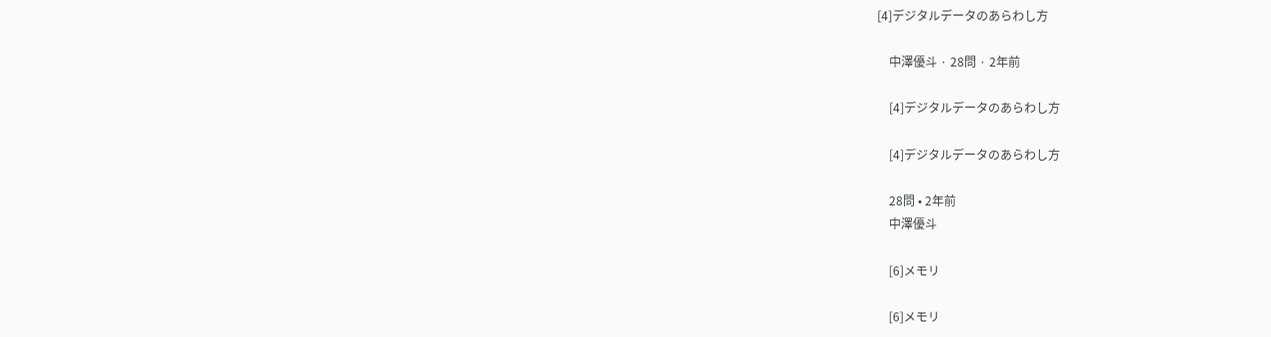[4]デジタルデータのあらわし方

    中澤優斗 · 28問 · 2年前

    [4]デジタルデータのあらわし方

    [4]デジタルデータのあらわし方

    28問 • 2年前
    中澤優斗

    [6]メモリ

    [6]メモリ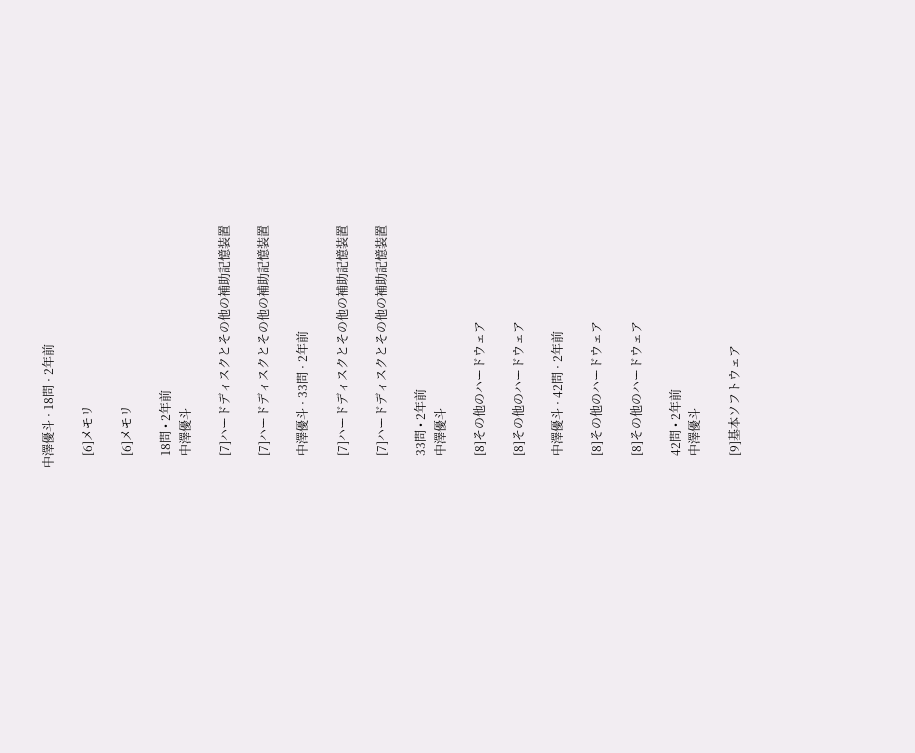中澤優斗 · 18問 · 2年前

    [6]メモリ

    [6]メモリ

    18問 • 2年前
    中澤優斗

    [7]ハードディスクとその他の補助記憶装置

    [7]ハードディスクとその他の補助記憶装置

    中澤優斗 · 33問 · 2年前

    [7]ハードディスクとその他の補助記憶装置

    [7]ハードディスクとその他の補助記憶装置

    33問 • 2年前
    中澤優斗

    [8]その他のハードウェア

    [8]その他のハードウェア

    中澤優斗 · 42問 · 2年前

    [8]その他のハードウェア

    [8]その他のハードウェア

    42問 • 2年前
    中澤優斗

    [9]基本ソフトウェア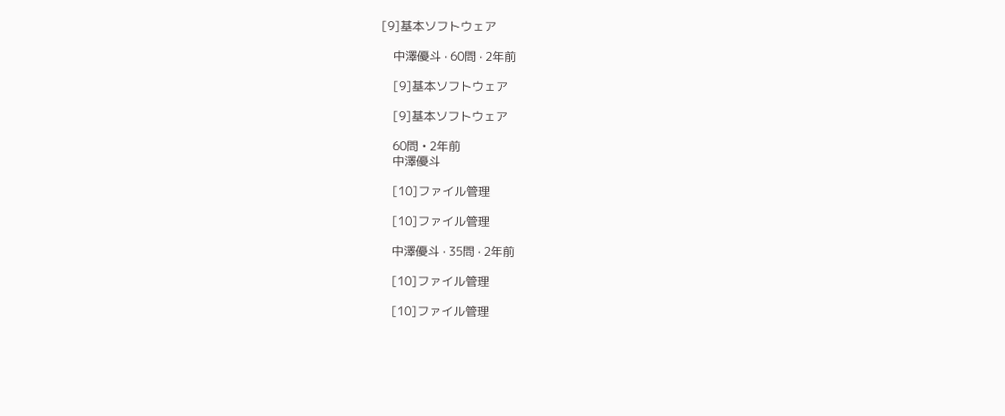[9]基本ソフトウェア

    中澤優斗 · 60問 · 2年前

    [9]基本ソフトウェア

    [9]基本ソフトウェア

    60問 • 2年前
    中澤優斗

    [10]ファイル管理

    [10]ファイル管理

    中澤優斗 · 35問 · 2年前

    [10]ファイル管理

    [10]ファイル管理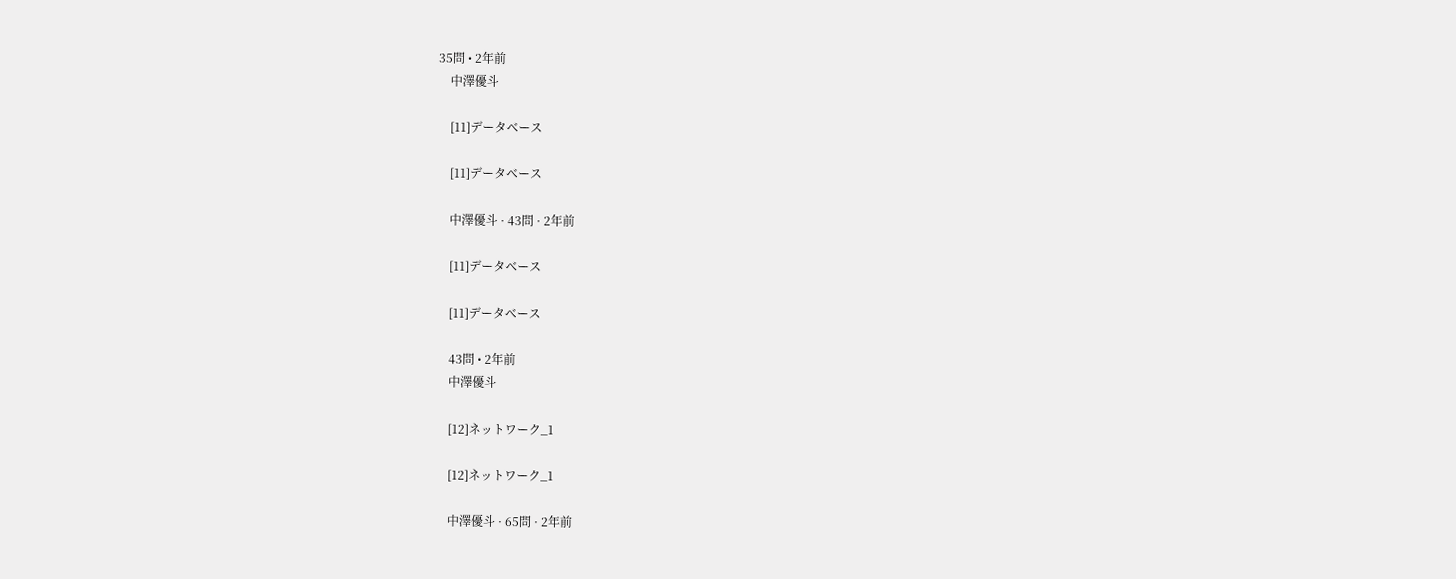35問 • 2年前
    中澤優斗

    [11]データベース

    [11]データベース

    中澤優斗 · 43問 · 2年前

    [11]データベース

    [11]データベース

    43問 • 2年前
    中澤優斗

    [12]ネットワーク_1

    [12]ネットワーク_1

    中澤優斗 · 65問 · 2年前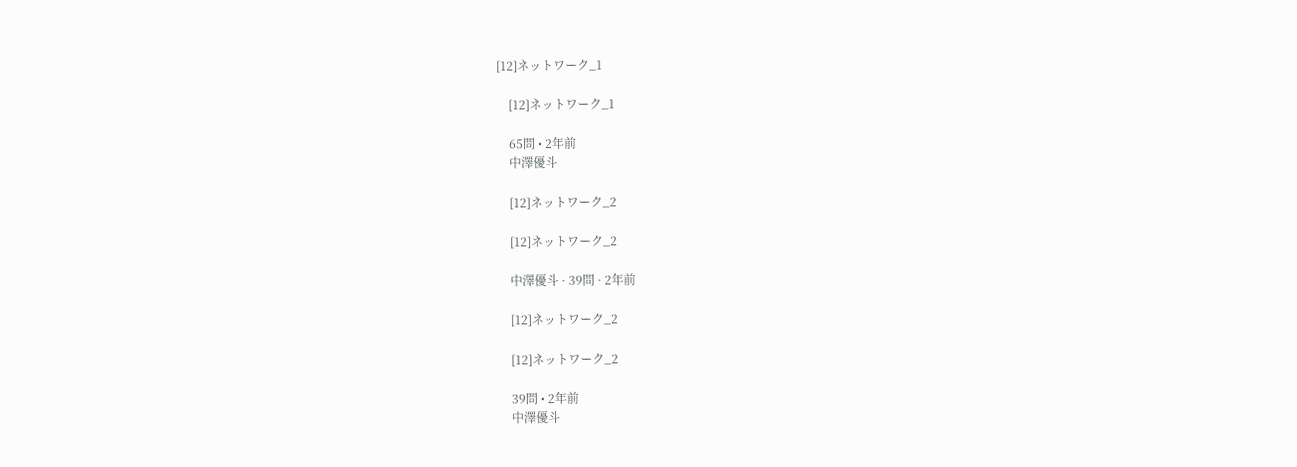[12]ネットワーク_1

    [12]ネットワーク_1

    65問 • 2年前
    中澤優斗

    [12]ネットワーク_2

    [12]ネットワーク_2

    中澤優斗 · 39問 · 2年前

    [12]ネットワーク_2

    [12]ネットワーク_2

    39問 • 2年前
    中澤優斗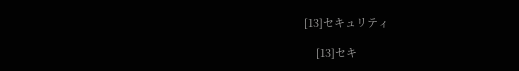[13]セキュリティ

    [13]セキ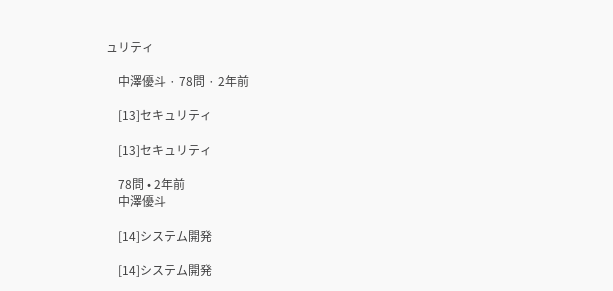ュリティ

    中澤優斗 · 78問 · 2年前

    [13]セキュリティ

    [13]セキュリティ

    78問 • 2年前
    中澤優斗

    [14]システム開発

    [14]システム開発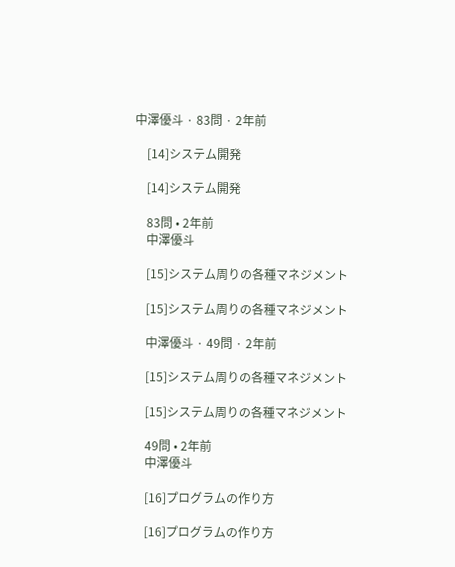中澤優斗 · 83問 · 2年前

    [14]システム開発

    [14]システム開発

    83問 • 2年前
    中澤優斗

    [15]システム周りの各種マネジメント

    [15]システム周りの各種マネジメント

    中澤優斗 · 49問 · 2年前

    [15]システム周りの各種マネジメント

    [15]システム周りの各種マネジメント

    49問 • 2年前
    中澤優斗

    [16]プログラムの作り方

    [16]プログラムの作り方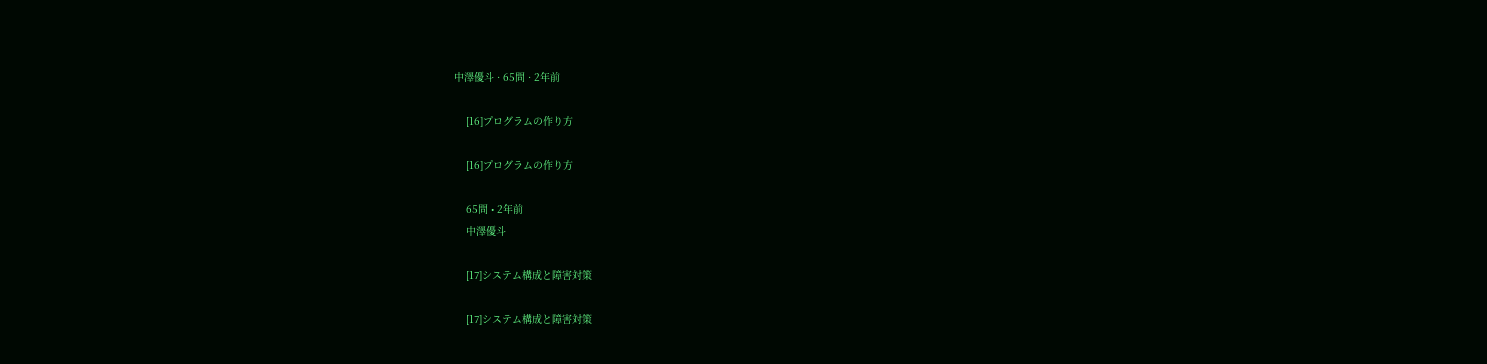中澤優斗 · 65問 · 2年前

    [16]プログラムの作り方

    [16]プログラムの作り方

    65問 • 2年前
    中澤優斗

    [17]システム構成と障害対策

    [17]システム構成と障害対策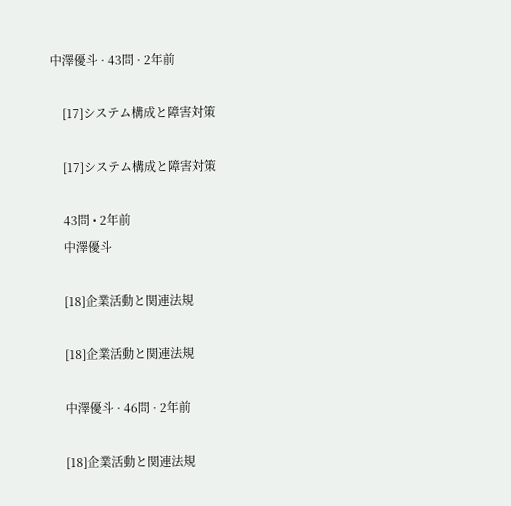中澤優斗 · 43問 · 2年前

    [17]システム構成と障害対策

    [17]システム構成と障害対策

    43問 • 2年前
    中澤優斗

    [18]企業活動と関連法規

    [18]企業活動と関連法規

    中澤優斗 · 46問 · 2年前

    [18]企業活動と関連法規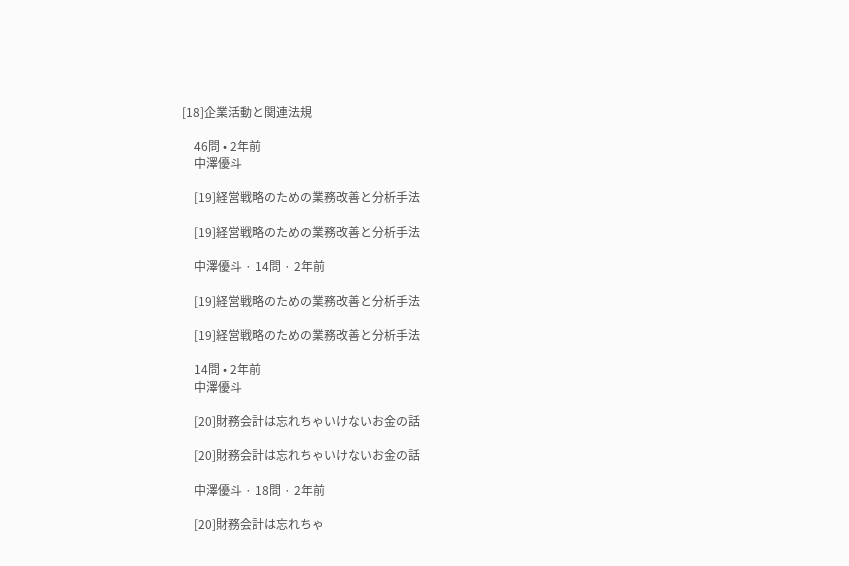[18]企業活動と関連法規

    46問 • 2年前
    中澤優斗

    [19]経営戦略のための業務改善と分析手法

    [19]経営戦略のための業務改善と分析手法

    中澤優斗 · 14問 · 2年前

    [19]経営戦略のための業務改善と分析手法

    [19]経営戦略のための業務改善と分析手法

    14問 • 2年前
    中澤優斗

    [20]財務会計は忘れちゃいけないお金の話

    [20]財務会計は忘れちゃいけないお金の話

    中澤優斗 · 18問 · 2年前

    [20]財務会計は忘れちゃ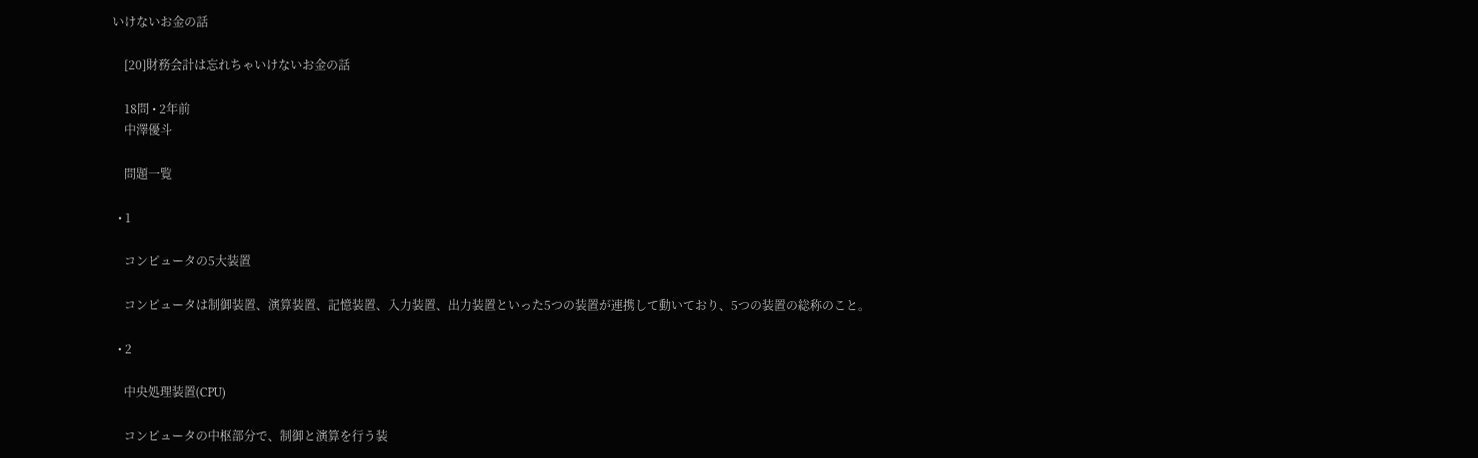いけないお金の話

    [20]財務会計は忘れちゃいけないお金の話

    18問 • 2年前
    中澤優斗

    問題一覧

  • 1

    コンピュータの5大装置

    コンピュータは制御装置、演算装置、記憶装置、入力装置、出力装置といった5つの装置が連携して動いており、5つの装置の総称のこと。

  • 2

    中央処理装置(CPU)

    コンピュータの中枢部分で、制御と演算を行う装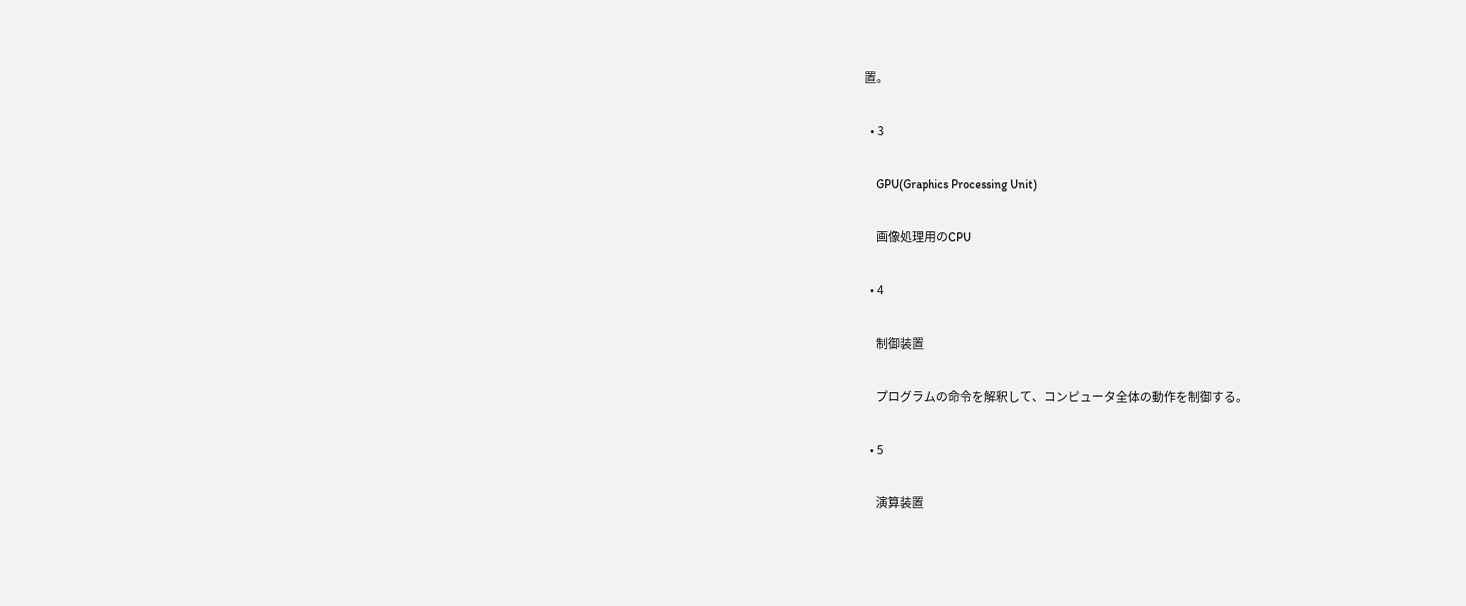置。

  • 3

    GPU(Graphics Processing Unit)

    画像処理用のCPU

  • 4

    制御装置

    プログラムの命令を解釈して、コンピュータ全体の動作を制御する。

  • 5

    演算装置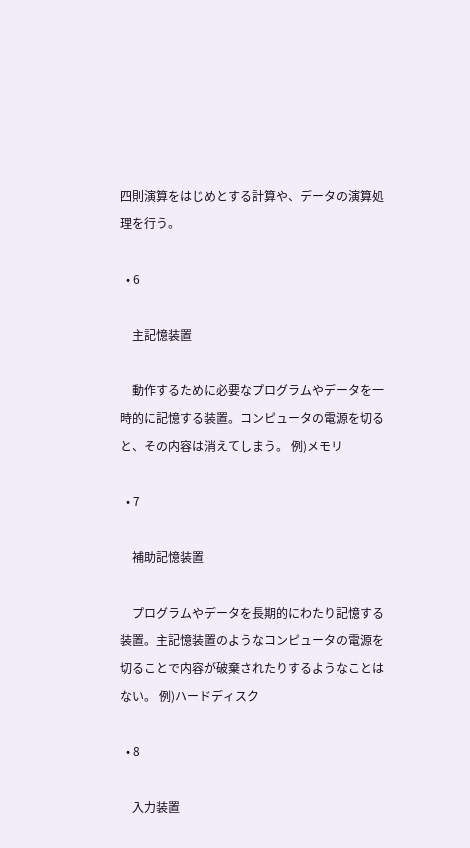四則演算をはじめとする計算や、データの演算処理を行う。

  • 6

    主記憶装置

    動作するために必要なプログラムやデータを一時的に記憶する装置。コンピュータの電源を切ると、その内容は消えてしまう。 例)メモリ

  • 7

    補助記憶装置

    プログラムやデータを長期的にわたり記憶する装置。主記憶装置のようなコンピュータの電源を切ることで内容が破棄されたりするようなことはない。 例)ハードディスク

  • 8

    入力装置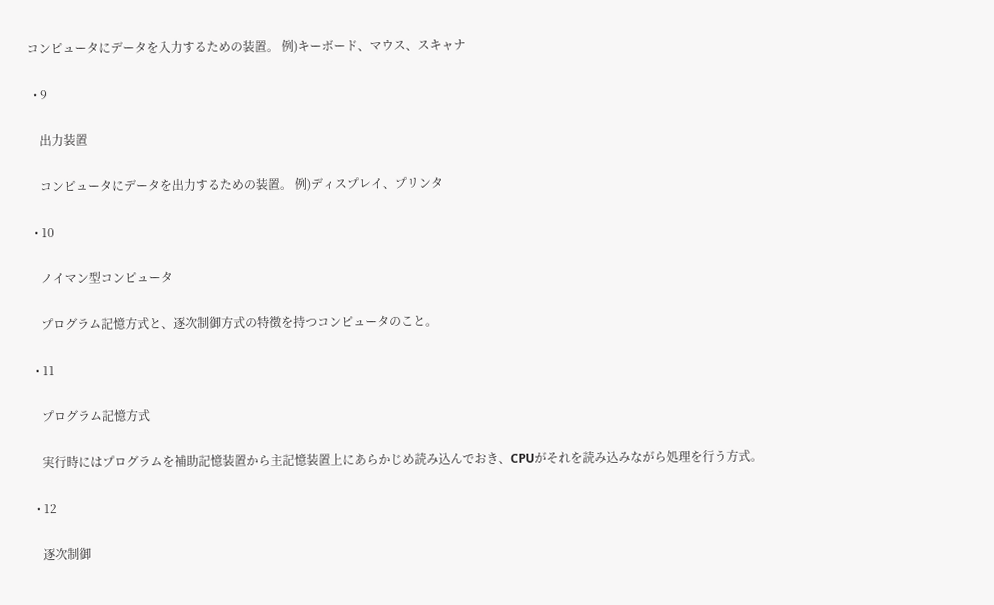コンピュータにデータを入力するための装置。 例)キーボード、マウス、スキャナ

  • 9

    出力装置

    コンピュータにデータを出力するための装置。 例)ディスプレイ、プリンタ

  • 10

    ノイマン型コンピュータ

    プログラム記憶方式と、逐次制御方式の特徴を持つコンピュータのこと。

  • 11

    プログラム記憶方式

    実行時にはプログラムを補助記憶装置から主記憶装置上にあらかじめ読み込んでおき、CPUがそれを読み込みながら処理を行う方式。

  • 12

    逐次制御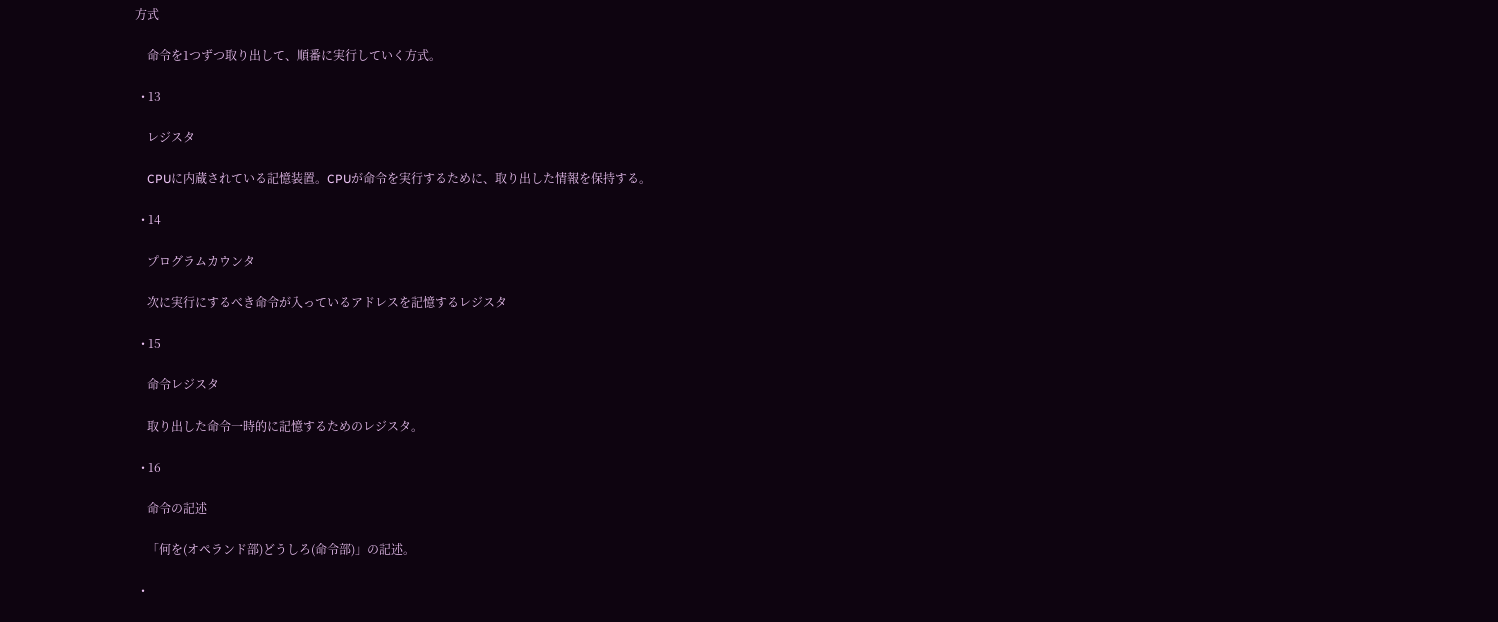方式

    命令を1つずつ取り出して、順番に実行していく方式。

  • 13

    レジスタ

    CPUに内蔵されている記憶装置。CPUが命令を実行するために、取り出した情報を保持する。

  • 14

    プログラムカウンタ

    次に実行にするべき命令が入っているアドレスを記憶するレジスタ

  • 15

    命令レジスタ

    取り出した命令一時的に記憶するためのレジスタ。

  • 16

    命令の記述

    「何を(オペランド部)どうしろ(命令部)」の記述。

  •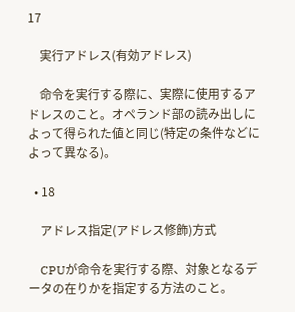17

    実行アドレス(有効アドレス)

    命令を実行する際に、実際に使用するアドレスのこと。オペランド部の読み出しによって得られた値と同じ(特定の条件などによって異なる)。

  • 18

    アドレス指定(アドレス修飾)方式

    CPUが命令を実行する際、対象となるデータの在りかを指定する方法のこと。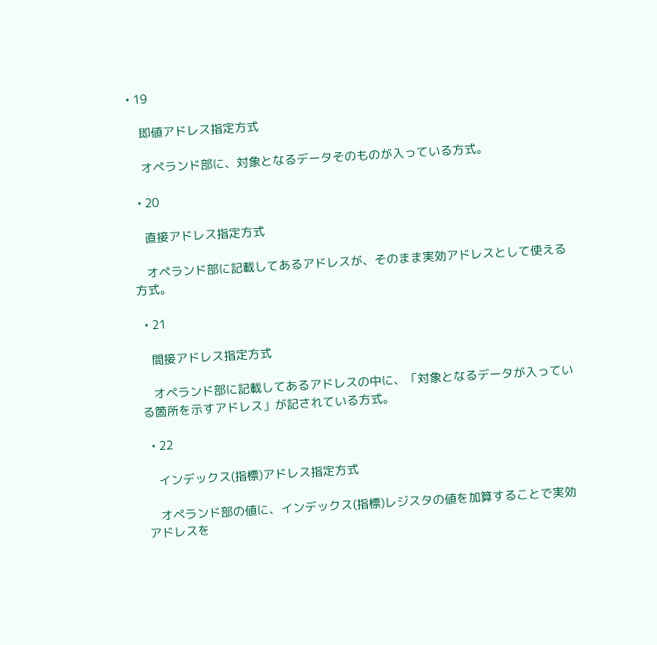• 19

    即値アドレス指定方式

    オペランド部に、対象となるデータそのものが入っている方式。

  • 20

    直接アドレス指定方式

    オペランド部に記載してあるアドレスが、そのまま実効アドレスとして使える方式。

  • 21

    間接アドレス指定方式

    オペランド部に記載してあるアドレスの中に、「対象となるデータが入っている箇所を示すアドレス」が記されている方式。

  • 22

    インデックス(指標)アドレス指定方式

    オペランド部の値に、インデックス(指標)レジスタの値を加算することで実効アドレスを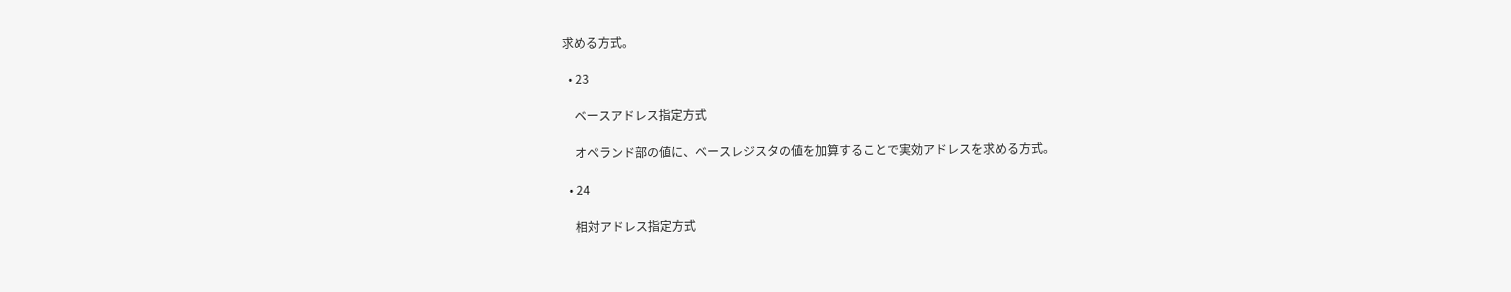求める方式。

  • 23

    ベースアドレス指定方式

    オペランド部の値に、ベースレジスタの値を加算することで実効アドレスを求める方式。

  • 24

    相対アドレス指定方式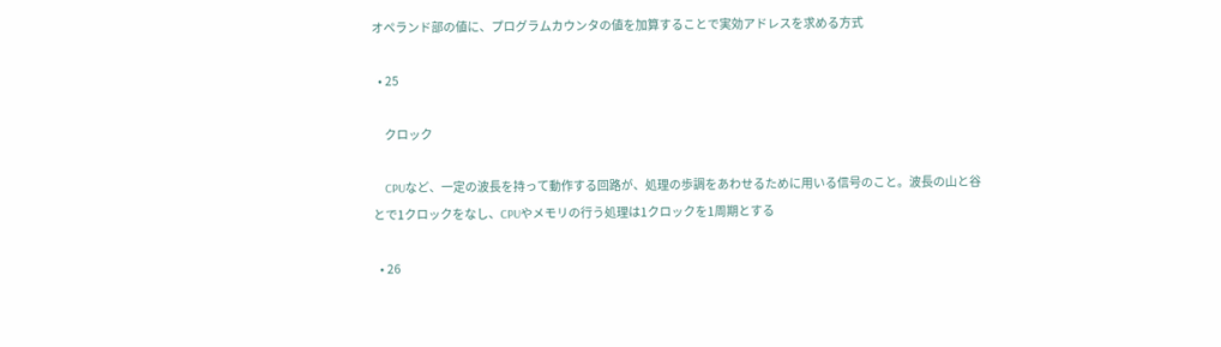オペランド部の値に、プログラムカウンタの値を加算することで実効アドレスを求める方式

  • 25

    クロック

    CPUなど、一定の波長を持って動作する回路が、処理の歩調をあわせるために用いる信号のこと。波長の山と谷とで1クロックをなし、CPUやメモリの行う処理は1クロックを1周期とする

  • 26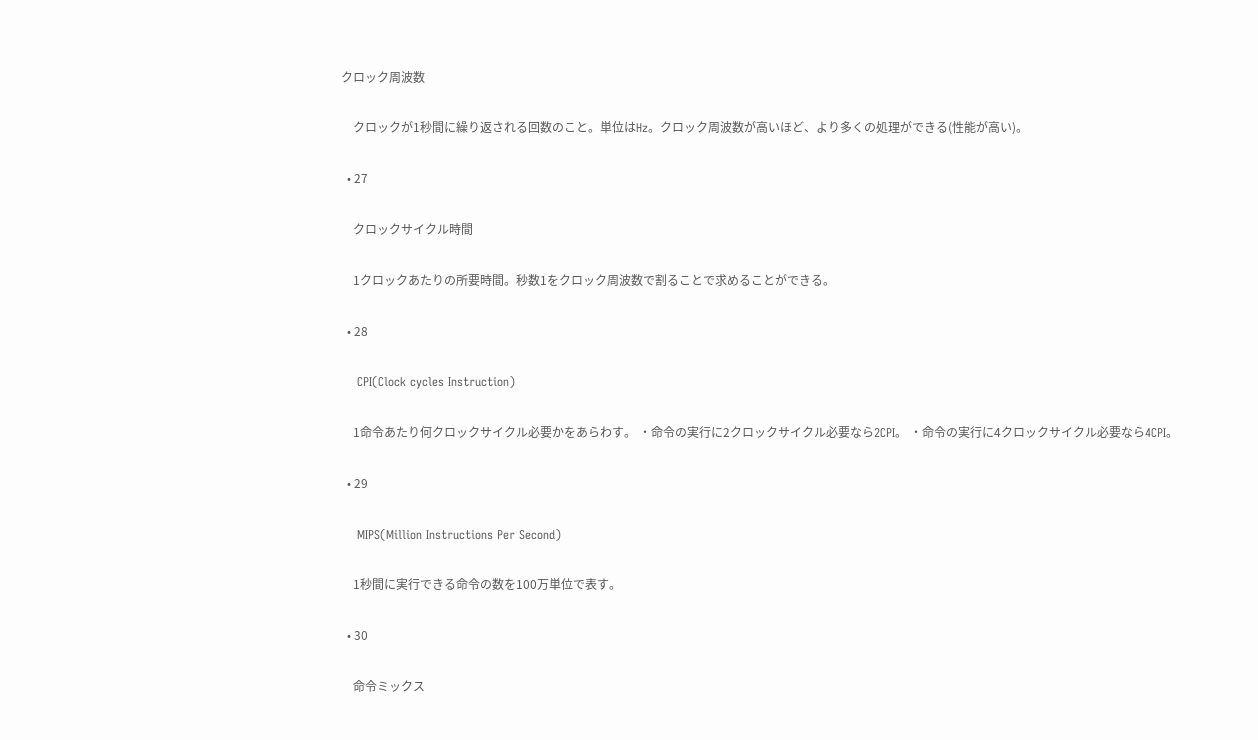クロック周波数

    クロックが1秒間に繰り返される回数のこと。単位はHz。クロック周波数が高いほど、より多くの処理ができる(性能が高い)。

  • 27

    クロックサイクル時間

    1クロックあたりの所要時間。秒数1をクロック周波数で割ることで求めることができる。

  • 28

    CPI(Clock cycles Instruction)

    1命令あたり何クロックサイクル必要かをあらわす。 ・命令の実行に2クロックサイクル必要なら2CPI。 ・命令の実行に4クロックサイクル必要なら4CPI。

  • 29

    MIPS(Million Instructions Per Second)

    1秒間に実行できる命令の数を100万単位で表す。

  • 30

    命令ミックス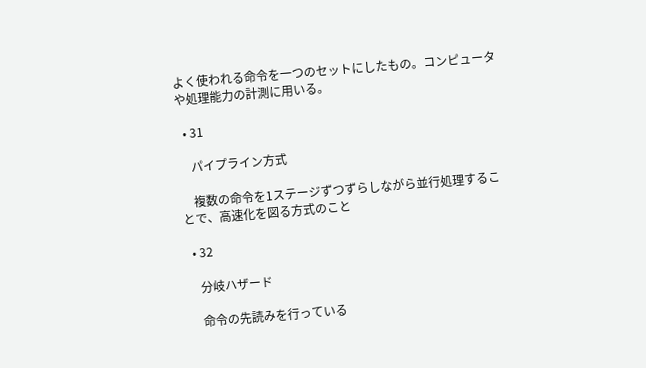よく使われる命令を一つのセットにしたもの。コンピュータや処理能力の計測に用いる。

  • 31

    パイプライン方式

    複数の命令を1ステージずつずらしながら並行処理することで、高速化を図る方式のこと

  • 32

    分岐ハザード

    命令の先読みを行っている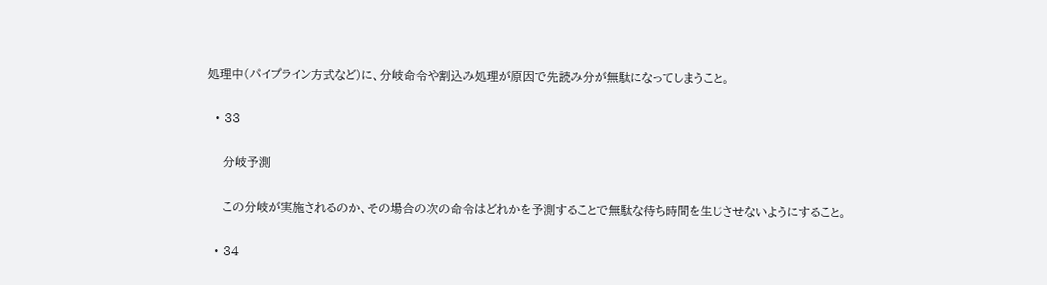処理中(パイプライン方式など)に、分岐命令や割込み処理が原因で先読み分が無駄になってしまうこと。

  • 33

    分岐予測

    この分岐が実施されるのか、その場合の次の命令はどれかを予測することで無駄な待ち時間を生じさせないようにすること。

  • 34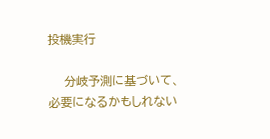投機実行

    分岐予測に基づいて、必要になるかもしれない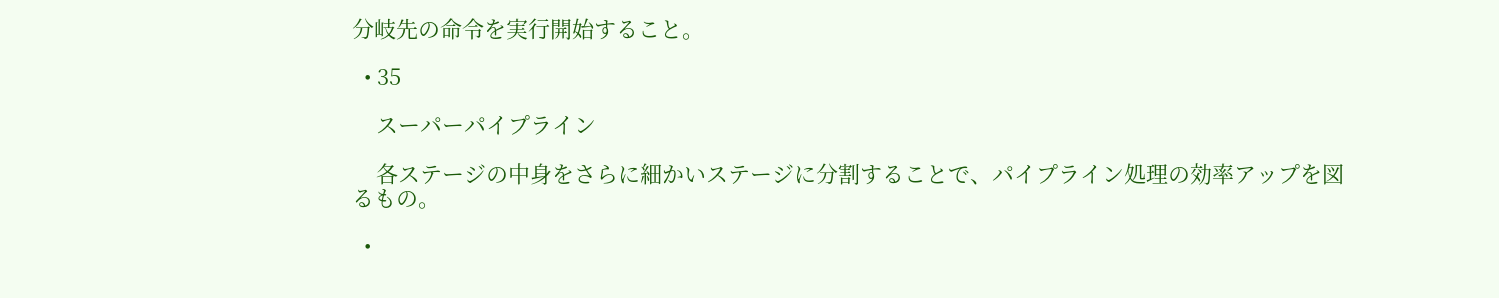分岐先の命令を実行開始すること。

  • 35

    スーパーパイプライン

    各ステージの中身をさらに細かいステージに分割することで、パイプライン処理の効率アップを図るもの。

  •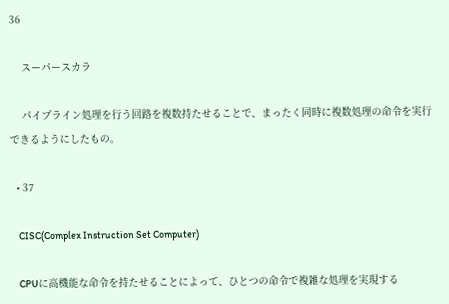36

    スーパースカラ

    パイプライン処理を行う回路を複数持たせることで、まったく同時に複数処理の命令を実行できるようにしたもの。

  • 37

    CISC(Complex Instruction Set Computer)

    CPUに高機能な命令を持たせることによって、ひとつの命令で複雑な処理を実現する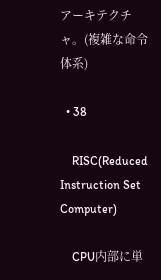アーキテクチャ。(複雑な命令体系)

  • 38

    RISC(Reduced Instruction Set Computer)

    CPU内部に単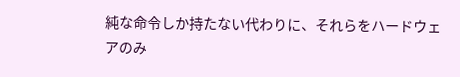純な命令しか持たない代わりに、それらをハードウェアのみ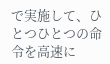で実施して、ひとつひとつの命令を高速に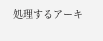処理するアーキ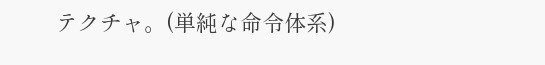テクチャ。(単純な命令体系)